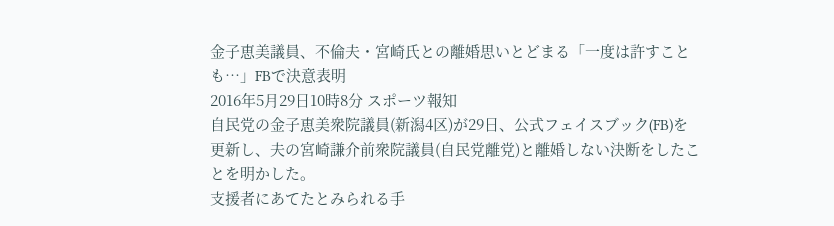金子恵美議員、不倫夫・宮崎氏との離婚思いとどまる「一度は許すことも…」FBで決意表明
2016年5月29日10時8分 スポーツ報知
自民党の金子恵美衆院議員(新潟4区)が29日、公式フェイスブック(FB)を更新し、夫の宮崎謙介前衆院議員(自民党離党)と離婚しない決断をしたことを明かした。
支援者にあてたとみられる手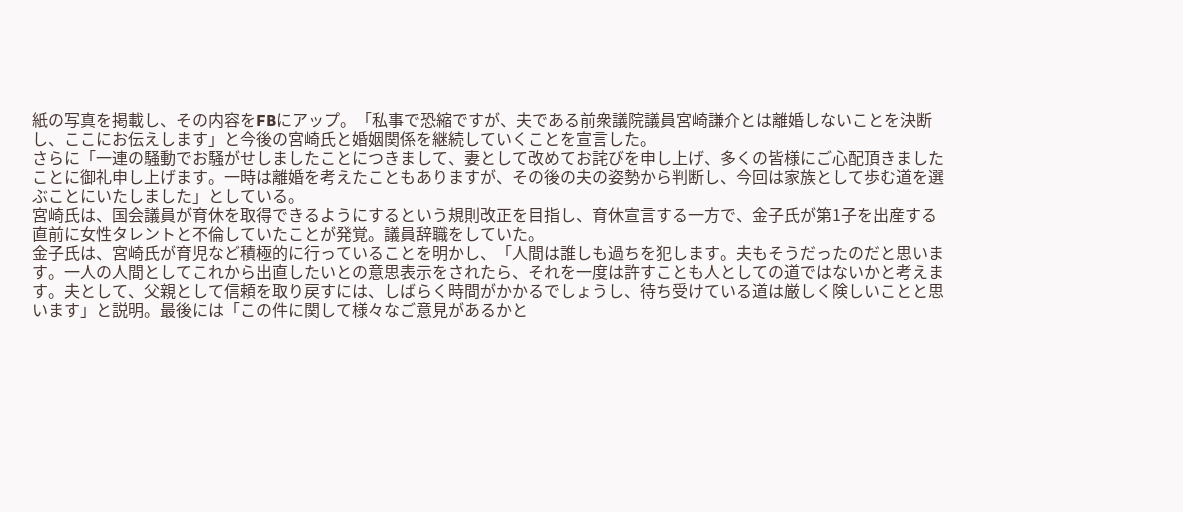紙の写真を掲載し、その内容をFBにアップ。「私事で恐縮ですが、夫である前衆議院議員宮崎謙介とは離婚しないことを決断し、ここにお伝えします」と今後の宮崎氏と婚姻関係を継続していくことを宣言した。
さらに「一連の騒動でお騒がせしましたことにつきまして、妻として改めてお詫びを申し上げ、多くの皆様にご心配頂きましたことに御礼申し上げます。一時は離婚を考えたこともありますが、その後の夫の姿勢から判断し、今回は家族として歩む道を選ぶことにいたしました」としている。
宮崎氏は、国会議員が育休を取得できるようにするという規則改正を目指し、育休宣言する一方で、金子氏が第1子を出産する直前に女性タレントと不倫していたことが発覚。議員辞職をしていた。
金子氏は、宮崎氏が育児など積極的に行っていることを明かし、「人間は誰しも過ちを犯します。夫もそうだったのだと思います。一人の人間としてこれから出直したいとの意思表示をされたら、それを一度は許すことも人としての道ではないかと考えます。夫として、父親として信頼を取り戻すには、しばらく時間がかかるでしょうし、待ち受けている道は厳しく険しいことと思います」と説明。最後には「この件に関して様々なご意見があるかと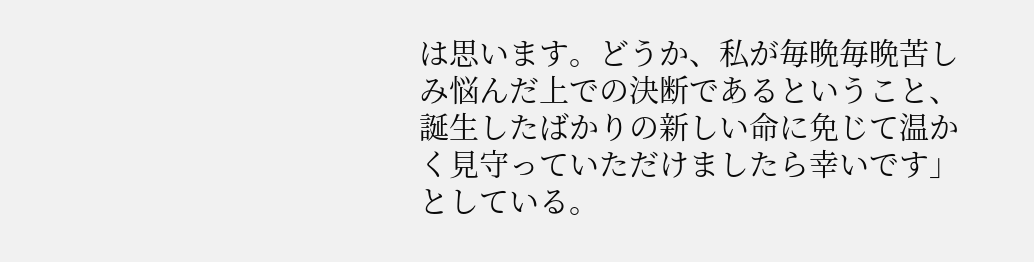は思います。どうか、私が毎晩毎晩苦しみ悩んだ上での決断であるということ、誕生したばかりの新しい命に免じて温かく見守っていただけましたら幸いです」としている。